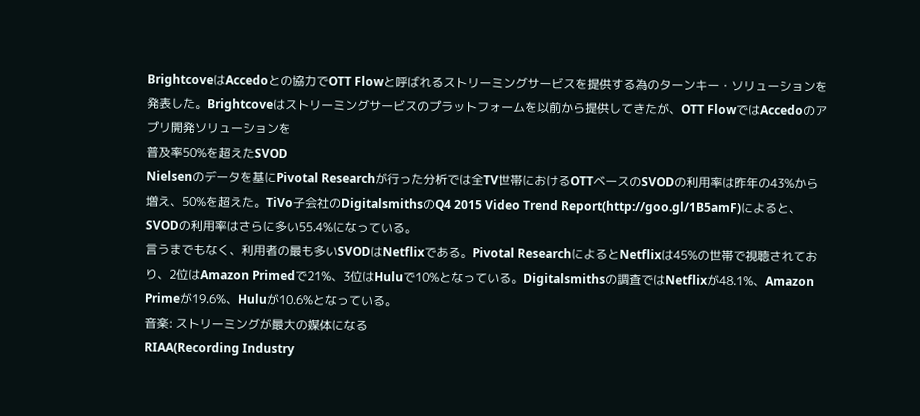BrightcoveはAccedoとの協力でOTT Flowと呼ばれるストリーミングサービスを提供する為のターンキー・ソリューションを発表した。Brightcoveはストリーミングサービスのプラットフォームを以前から提供してきたが、OTT FlowではAccedoのアプリ開発ソリューションを
普及率50%を超えたSVOD
Nielsenのデータを基にPivotal Researchが行った分析では全TV世帯におけるOTTベースのSVODの利用率は昨年の43%から増え、50%を超えた。TiVo子会社のDigitalsmithsのQ4 2015 Video Trend Report(http://goo.gl/1B5amF)によると、SVODの利用率はさらに多い55.4%になっている。
言うまでもなく、利用者の最も多いSVODはNetflixである。Pivotal ResearchによるとNetflixは45%の世帯で視聴されており、2位はAmazon Primedで21%、3位はHuluで10%となっている。Digitalsmithsの調査ではNetflixが48.1%、Amazon Primeが19.6%、Huluが10.6%となっている。
音楽: ストリーミングが最大の媒体になる
RIAA(Recording Industry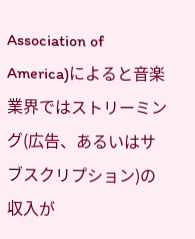Association of America)によると音楽業界ではストリーミング(広告、あるいはサブスクリプション)の収入が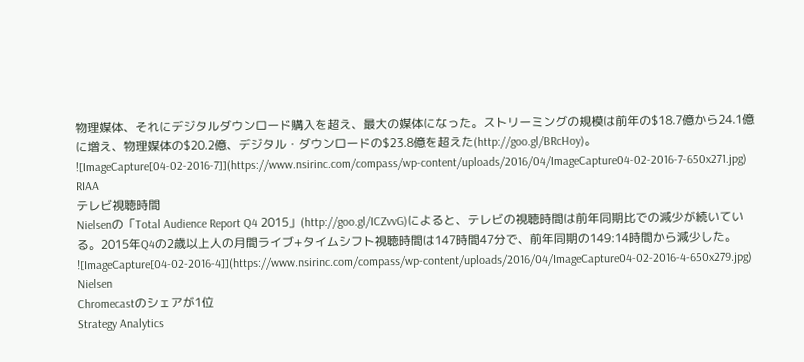物理媒体、それにデジタルダウンロード購入を超え、最大の媒体になった。ストリーミングの規模は前年の$18.7億から24.1億に増え、物理媒体の$20.2億、デジタル・ダウンロードの$23.8億を超えた(http://goo.gl/BRcHoy)。
![ImageCapture[04-02-2016-7]](https://www.nsirinc.com/compass/wp-content/uploads/2016/04/ImageCapture04-02-2016-7-650x271.jpg)
RIAA
テレビ視聴時間
Nielsenの「Total Audience Report Q4 2015」(http://goo.gl/ICZvvG)によると、テレビの視聴時間は前年同期比での減少が続いている。2015年Q4の2歳以上人の月間ライブ+タイムシフト視聴時間は147時間47分で、前年同期の149:14時間から減少した。
![ImageCapture[04-02-2016-4]](https://www.nsirinc.com/compass/wp-content/uploads/2016/04/ImageCapture04-02-2016-4-650x279.jpg)
Nielsen
Chromecastのシェアが1位
Strategy Analytics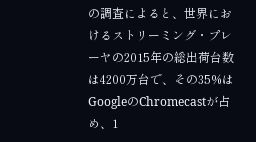の調査によると、世界におけるストリーミング・プレーヤの2015年の総出荷台数は4200万台で、その35%はGoogleのChromecastが占め、1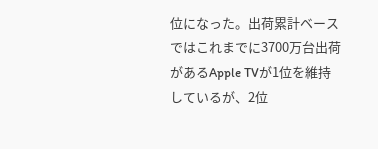位になった。出荷累計ベースではこれまでに3700万台出荷があるApple TVが1位を維持しているが、2位